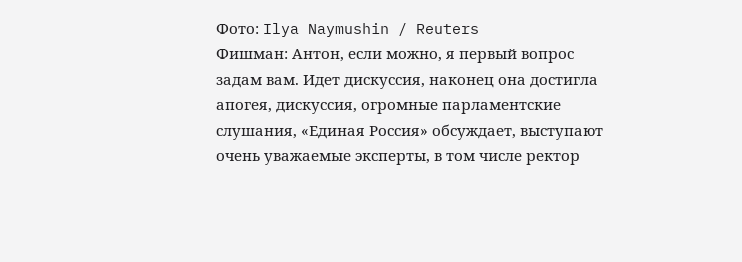Фото: Ilya Naymushin / Reuters
Фишман: Антон, если можно, я первый вопрос задам вам. Идет дискуссия, наконец она достигла апогея, дискуссия, огромные парламентские слушания, «Единая Россия» обсуждает, выступают очень уважаемые эксперты, в том числе ректор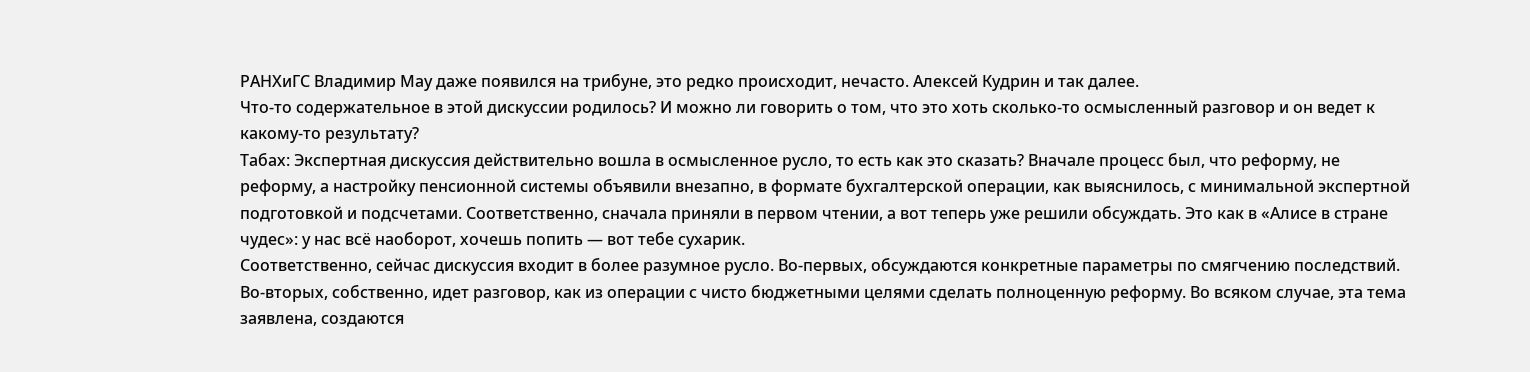РАНХиГС Владимир Мау даже появился на трибуне, это редко происходит, нечасто. Алексей Кудрин и так далее.
Что-то содержательное в этой дискуссии родилось? И можно ли говорить о том, что это хоть сколько-то осмысленный разговор и он ведет к какому-то результату?
Табах: Экспертная дискуссия действительно вошла в осмысленное русло, то есть как это сказать? Вначале процесс был, что реформу, не реформу, а настройку пенсионной системы объявили внезапно, в формате бухгалтерской операции, как выяснилось, с минимальной экспертной подготовкой и подсчетами. Соответственно, сначала приняли в первом чтении, а вот теперь уже решили обсуждать. Это как в «Алисе в стране чудес»: у нас всё наоборот, хочешь попить ― вот тебе сухарик.
Соответственно, сейчас дискуссия входит в более разумное русло. Во-первых, обсуждаются конкретные параметры по смягчению последствий. Во-вторых, собственно, идет разговор, как из операции с чисто бюджетными целями сделать полноценную реформу. Во всяком случае, эта тема заявлена, создаются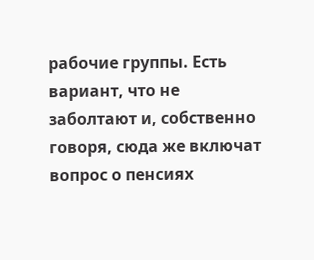рабочие группы. Есть вариант, что не заболтают и, собственно говоря, сюда же включат вопрос о пенсиях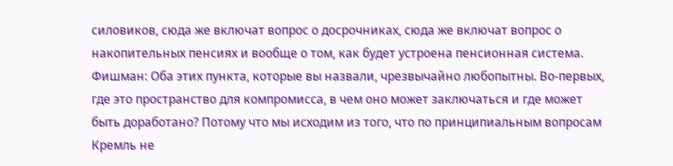силовиков, сюда же включат вопрос о досрочниках, сюда же включат вопрос о накопительных пенсиях и вообще о том, как будет устроена пенсионная система.
Фишман: Оба этих пункта, которые вы назвали, чрезвычайно любопытны. Во-первых, где это пространство для компромисса, в чем оно может заключаться и где может быть доработано? Потому что мы исходим из того, что по принципиальным вопросам Кремль не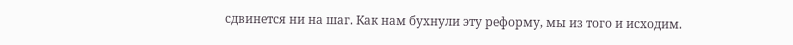сдвинется ни на шаг. Как нам бухнули эту реформу, мы из того и исходим.